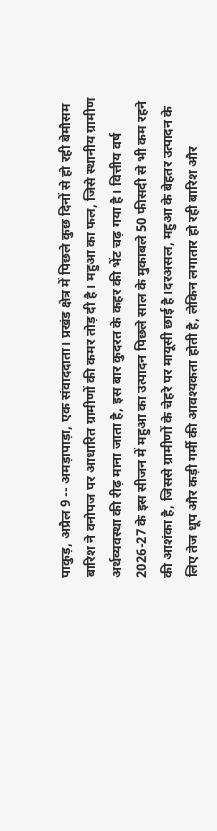पाकुड़, अप्रैल 9 -- अमड़ापाड़ा, एक संवाददाता। प्रखंड क्षेत्र में पिछले कुछ दिनों से हो रही बेमौसम बारिश ने वनोपज पर आधारित ग्रामीणों की कमर तोड़ दी है। महुआ का फल, जिसे स्थानीय ग्रामीण अर्थव्यवस्था की रीढ़ माना जाता है, इस बार कुदरत के कहर की भेंट चढ़ गया है। वित्तीय वर्ष 2026-27 के इस सीजन में महुआ का उत्पादन पिछले साल के मुकाबले 50 फीसदी से भी कम रहने की आशंका है, जिससे ग्रामीणों के चेहरे पर मायूसी छाई है।दरअसल, महुआ के बेहतर उत्पादन के लिए तेज धूप और कड़ी गर्मी की आवश्यकता होती है, लेकिन लगातार हो रही बारिश और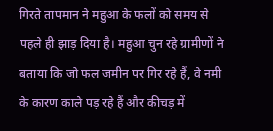गिरते तापमान ने महुआ के फलों को समय से पहले ही झाड़ दिया है। महुआ चुन रहे ग्रामीणों ने बताया कि जो फल जमीन पर गिर रहे हैं, वे नमी के कारण काले पड़ रहे हैं और कीचड़ में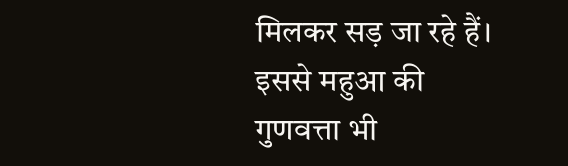मिलकर सड़ जा रहे हैं। इससे महुआ की गुणवत्ता भी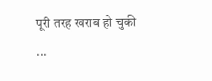पूरी तरह खराब हो चुकी ...